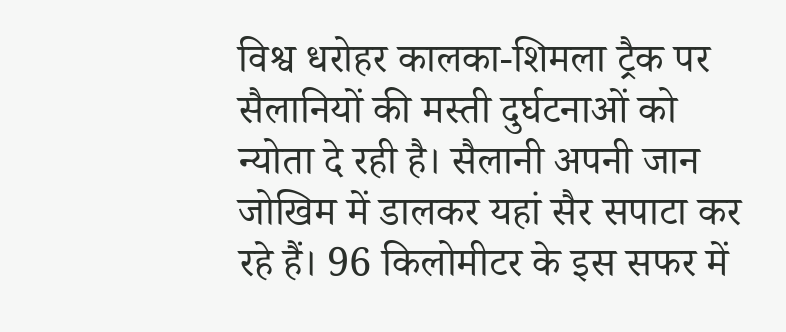विश्व धरोहर कालका-शिमला ट्रैक पर सैलानियों की मस्ती दुर्घटनाओं को न्योता दे रही है। सैलानी अपनी जान जोखिम में डालकर यहां सैर सपाटा कर रहे हैं। 96 किलोमीटर के इस सफर में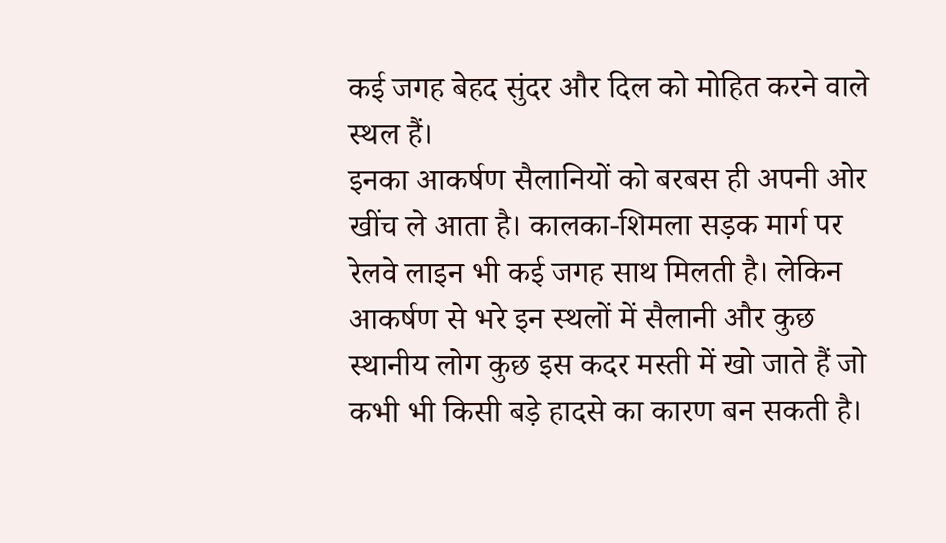कई जगह बेहद सुंदर और दिल को मोहित करने वाले स्थल हैं।
इनका आकर्षण सैलानियों को बरबस ही अपनी ओर खींच ले आता है। कालका-शिमला सड़क मार्ग पर रेलवे लाइन भी कई जगह साथ मिलती है। लेकिन आकर्षण से भरे इन स्थलों में सैलानी और कुछ स्थानीय लोग कुछ इस कदर मस्ती में खो जाते हैं जो कभी भी किसी बड़े हादसे का कारण बन सकती है।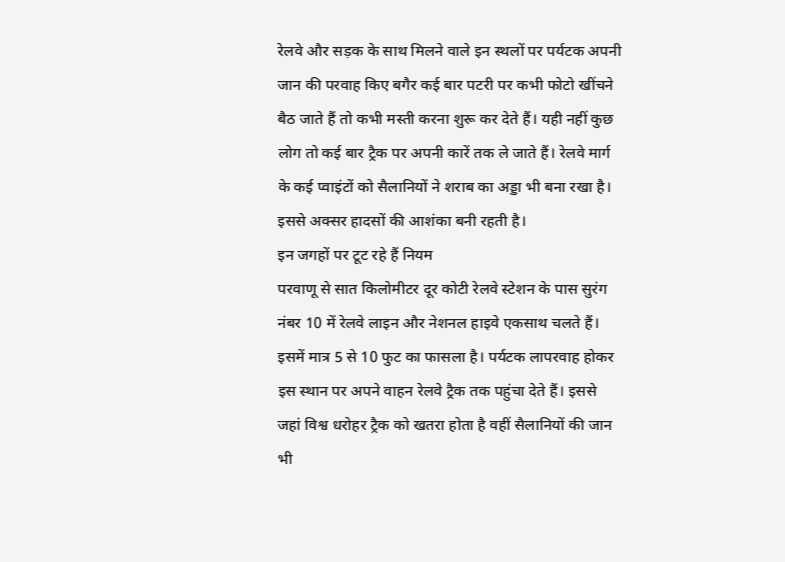रेलवे और सड़क के साथ मिलने वाले इन स्थलों पर पर्यटक अपनी जान की परवाह किए बगैर कई बार पटरी पर कभी फोटो खींचने बैठ जाते हैं तो कभी मस्ती करना शुरू कर देते हैं। यही नहीं कुछ लोग तो कई बार ट्रैक पर अपनी कारें तक ले जाते हैं। रेलवे मार्ग के कई प्वाइंटों को सैलानियों ने शराब का अड्डा भी बना रखा है। इससे अक्सर हादसों की आशंका बनी रहती है।
इन जगहों पर टूट रहे हैं नियम
परवाणू से सात किलोमीटर दूर कोटी रेलवे स्टेशन के पास सुरंग नंबर 10 में रेलवे लाइन और नेशनल हाइवे एकसाथ चलते हैं। इसमें मात्र 5 से 10 फुट का फासला है। पर्यटक लापरवाह होकर इस स्थान पर अपने वाहन रेलवे ट्रैक तक पहुंचा देते हैं। इससे जहां विश्व धरोहर ट्रैक को खतरा होता है वहीं सैलानियों की जान भी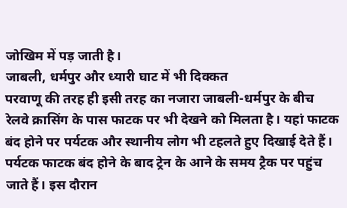जोखिम में पड़ जाती है।
जाबली, धर्मपुर और ध्यारी घाट में भी दिक्कत
परवाणू की तरह ही इसी तरह का नजारा जाबली-धर्मपुर के बीच रेलवे क्रासिंग के पास फाटक पर भी देखने को मिलता है। यहां फाटक बंद होने पर पर्यटक और स्थानीय लोग भी टहलते हुए दिखाई देते हैं। पर्यटक फाटक बंद होने के बाद ट्रेन के आने के समय ट्रैक पर पहुंच जाते हैं। इस दौरान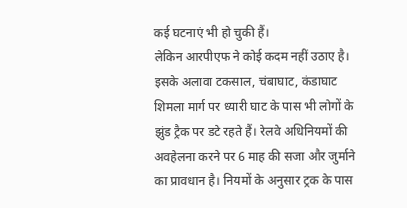कई घटनाएं भी हो चुकी हैं।
लेकिन आरपीएफ ने कोई कदम नहीं उठाए है। इसके अलावा टकसाल, चंबाघाट, कंडाघाट शिमला मार्ग पर ध्यारी घाट के पास भी लोगों के झुंड ट्रैक पर डटे रहते हैं। रेलवे अधिनियमों की अवहेलना करने पर 6 माह की सजा और जुर्माने का प्रावधान है। नियमों के अनुसार ट्रक के पास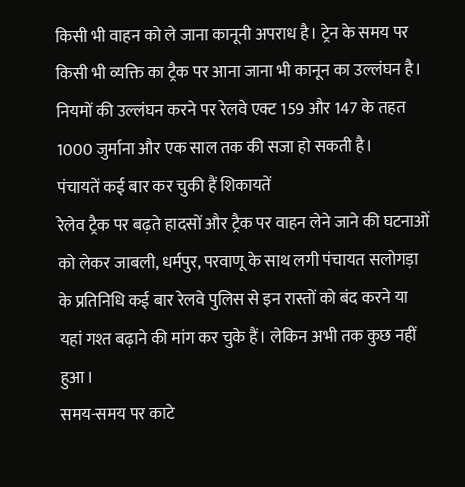किसी भी वाहन को ले जाना कानूनी अपराध है। ट्रेन के समय पर किसी भी व्यक्ति का ट्रैक पर आना जाना भी कानून का उल्लंघन है। नियमों की उल्लंघन करने पर रेलवे एक्ट 159 और 147 के तहत 1000 जुर्माना और एक साल तक की सजा हो सकती है।
पंचायतें कई बार कर चुकी हैं शिकायतें
रेलेव ट्रैक पर बढ़ते हादसों और ट्रैक पर वाहन लेने जाने की घटनाओं को लेकर जाबली, धर्मपुर, परवाणू के साथ लगी पंचायत सलोगड़ा के प्रतिनिधि कई बार रेलवे पुलिस से इन रास्तों को बंद करने या यहां गश्त बढ़ाने की मांग कर चुके हैं। लेकिन अभी तक कुछ नहीं हुआ।
समय-समय पर काटे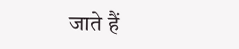जाते हैं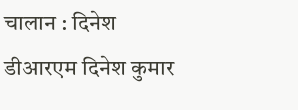चालान : दिनेश
डीआरएम दिनेश कुमार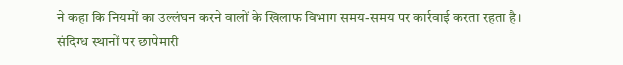ने कहा कि नियमों का उल्लंघन करने वालों के खिलाफ विभाग समय-समय पर कार्रवाई करता रहता है। संदिग्ध स्थानों पर छापेमारी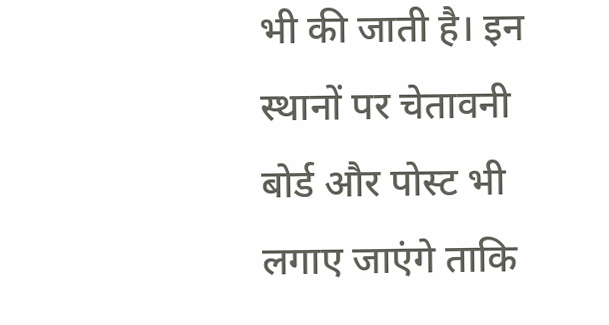भी की जाती है। इन स्थानों पर चेतावनी बोर्ड और पोस्ट भी लगाए जाएंगे ताकि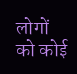लोगों को कोई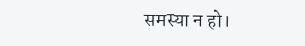समस्या न हो।